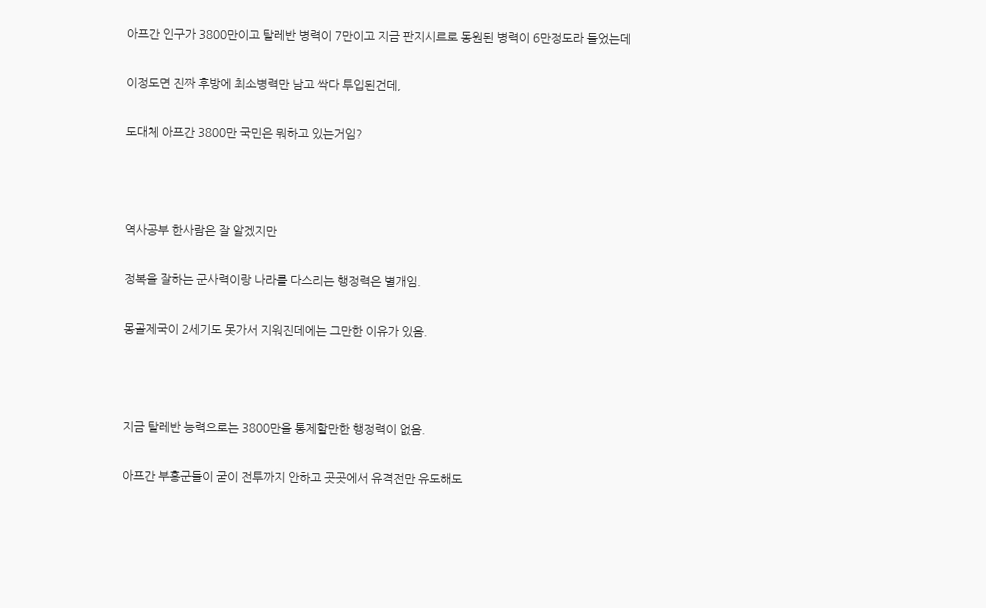아프간 인구가 3800만이고 탈레반 병력이 7만이고 지금 판지시르로 동원된 병력이 6만정도라 들었는데

이정도면 진짜 후방에 최소병력만 남고 싹다 투입된건데,

도대체 아프간 3800만 국민은 뭐하고 있는거임?



역사공부 한사람은 잘 알겠지만

정복을 잘하는 군사력이랑 나라를 다스리는 행정력은 별개임.

몽골제국이 2세기도 못가서 지워진데에는 그만한 이유가 있음.



지금 탈레반 능력으로는 3800만을 통제할만한 행정력이 없음.

아프간 부흥군들이 굳이 전투까지 안하고 곳곳에서 유격전만 유도해도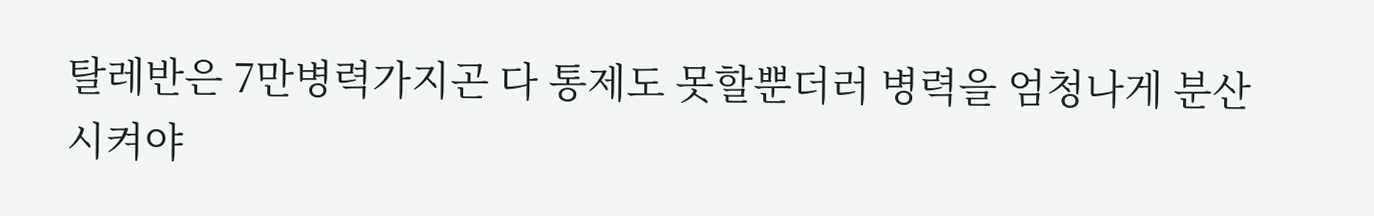탈레반은 7만병력가지곤 다 통제도 못할뿐더러 병력을 엄청나게 분산시켜야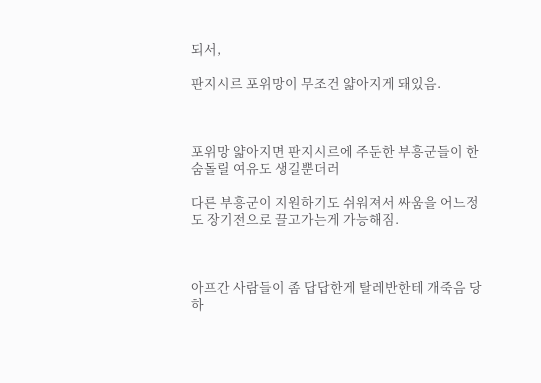되서,

판지시르 포위망이 무조건 얇아지게 돼있음.



포위망 얇아지면 판지시르에 주둔한 부흥군들이 한숨돌릴 여유도 생길뿐더러

다른 부흥군이 지원하기도 쉬워져서 싸움을 어느정도 장기전으로 끌고가는게 가능해짐.



아프간 사람들이 좀 답답한게 탈레반한테 개죽음 당하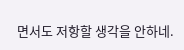면서도 저항할 생각을 안하네.